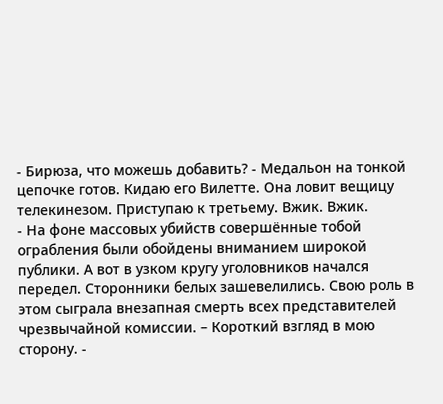- Бирюза, что можешь добавить? - Медальон на тонкой цепочке готов. Кидаю его Вилетте. Она ловит вещицу телекинезом. Приступаю к третьему. Вжик. Вжик.
- На фоне массовых убийств совершённые тобой ограбления были обойдены вниманием широкой публики. А вот в узком кругу уголовников начался передел. Сторонники белых зашевелились. Свою роль в этом сыграла внезапная смерть всех представителей чрезвычайной комиссии. – Короткий взгляд в мою сторону. -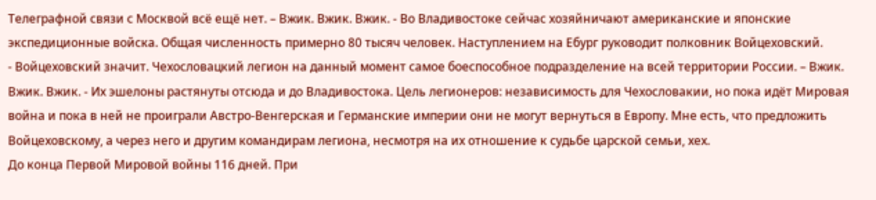Телеграфной связи с Москвой всё ещё нет. – Вжик. Вжик. Вжик. - Во Владивостоке сейчас хозяйничают американские и японские экспедиционные войска. Общая численность примерно 80 тысяч человек. Наступлением на Ебург руководит полковник Войцеховский.
- Войцеховский значит. Чехословацкий легион на данный момент самое боеспособное подразделение на всей территории России. – Вжик. Вжик. Вжик. - Их эшелоны растянуты отсюда и до Владивостока. Цель легионеров: независимость для Чехословакии, но пока идёт Мировая война и пока в ней не проиграли Австро-Венгерская и Германские империи они не могут вернуться в Европу. Мне есть, что предложить Войцеховскому, а через него и другим командирам легиона, несмотря на их отношение к судьбе царской семьи, хех.
До конца Первой Мировой войны 116 дней. При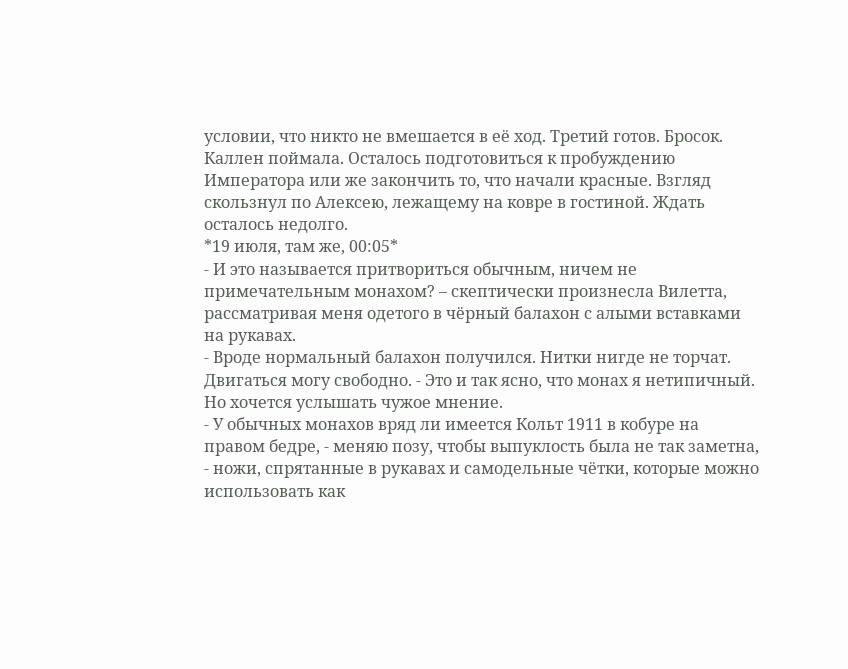условии, что никто не вмешается в её ход. Третий готов. Бросок. Каллен поймала. Осталось подготовиться к пробуждению Императора или же закончить то, что начали красные. Взгляд скользнул по Алексею, лежащему на ковре в гостиной. Ждать осталось недолго.
*19 июля, там же, 00:05*
- И это называется притвориться обычным, ничем не примечательным монахом? – скептически произнесла Вилетта, рассматривая меня одетого в чёрный балахон с алыми вставками на рукавах.
- Вроде нормальный балахон получился. Нитки нигде не торчат. Двигаться могу свободно. - Это и так ясно, что монах я нетипичный. Но хочется услышать чужое мнение.
- У обычных монахов вряд ли имеется Кольт 1911 в кобуре на правом бедре, - меняю позу, чтобы выпуклость была не так заметна, - ножи, спрятанные в рукавах и самодельные чётки, которые можно использовать как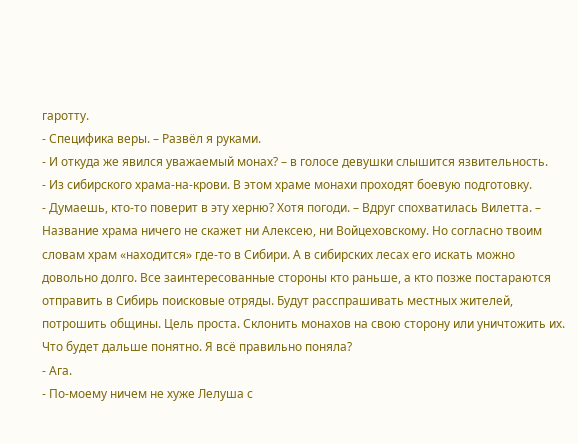гаротту.
- Специфика веры. – Развёл я руками.
- И откуда же явился уважаемый монах? – в голосе девушки слышится язвительность.
- Из сибирского храма-на-крови. В этом храме монахи проходят боевую подготовку.
- Думаешь, кто-то поверит в эту херню? Хотя погоди. – Вдруг спохватилась Вилетта. – Название храма ничего не скажет ни Алексею, ни Войцеховскому. Но согласно твоим словам храм «находится» где-то в Сибири. А в сибирских лесах его искать можно довольно долго. Все заинтересованные стороны кто раньше, а кто позже постараются отправить в Сибирь поисковые отряды. Будут расспрашивать местных жителей, потрошить общины. Цель проста. Склонить монахов на свою сторону или уничтожить их. Что будет дальше понятно. Я всё правильно поняла?
- Ага.
- По-моему ничем не хуже Лелуша с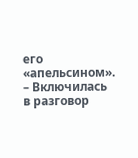его «апельсином». – Включилась в разговор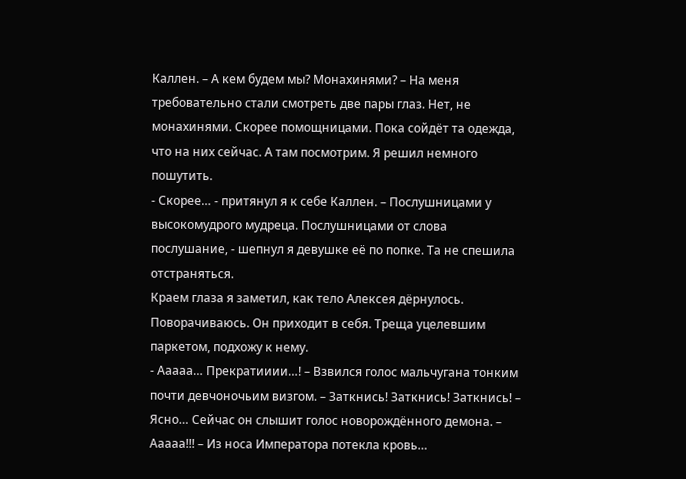Каллен. – А кем будем мы? Монахинями? – На меня требовательно стали смотреть две пары глаз. Нет, не монахинями. Скорее помощницами. Пока сойдёт та одежда, что на них сейчас. А там посмотрим. Я решил немного пошутить.
- Скорее… - притянул я к себе Каллен. – Послушницами у высокомудрого мудреца. Послушницами от слова послушание, - шепнул я девушке её по попке. Та не спешила отстраняться.
Краем глаза я заметил, как тело Алексея дёрнулось. Поворачиваюсь. Он приходит в себя. Треща уцелевшим паркетом, подхожу к нему.
- Ааааа… Прекратииии…! – Взвился голос мальчугана тонким почти девчоночьим визгом. – Заткнись! Заткнись! Заткнись! – Ясно… Сейчас он слышит голос новорождённого демона. – Ааааа!!! – Из носа Императора потекла кровь…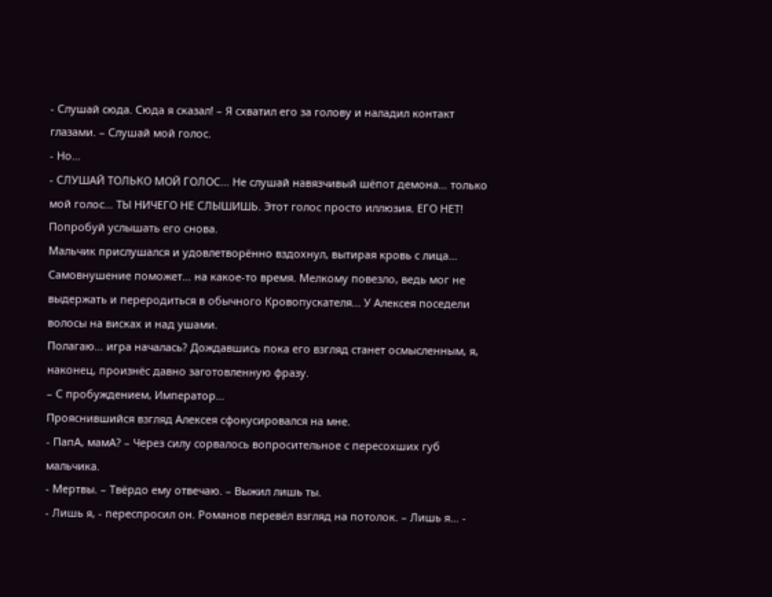- Слушай сюда. Сюда я сказал! – Я схватил его за голову и наладил контакт глазами. – Слушай мой голос.
- Но…
- СЛУШАЙ ТОЛЬКО МОЙ ГОЛОС… Не слушай навязчивый шёпот демона… только мой голос… ТЫ НИЧЕГО НЕ СЛЫШИШЬ. Этот голос просто иллюзия. ЕГО НЕТ! Попробуй услышать его снова.
Мальчик прислушался и удовлетворённо вздохнул, вытирая кровь с лица… Самовнушение поможет… на какое-то время. Мелкому повезло, ведь мог не выдержать и переродиться в обычного Кровопускателя... У Алексея поседели волосы на висках и над ушами.
Полагаю… игра началась? Дождавшись пока его взгляд станет осмысленным, я, наконец, произнёс давно заготовленную фразу.
– С пробуждением, Император…
Прояснившийся взгляд Алексея сфокусировался на мне.
- ПапА, мамА? – Через силу сорвалось вопросительное с пересохших губ мальчика.
- Мертвы. – Твёрдо ему отвечаю. – Выжил лишь ты.
- Лишь я, - переспросил он. Романов перевёл взгляд на потолок. – Лишь я… -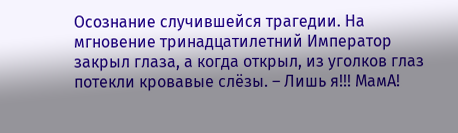Осознание случившейся трагедии. На мгновение тринадцатилетний Император закрыл глаза, а когда открыл, из уголков глаз потекли кровавые слёзы. – Лишь я!!! МамА!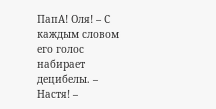ПапА! Оля! – С каждым словом его голос набирает децибелы. – Настя! –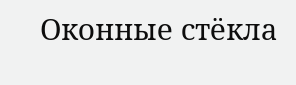Оконные стёкла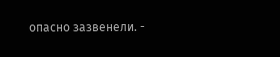опасно зазвенели. -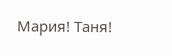Мария! Таня!